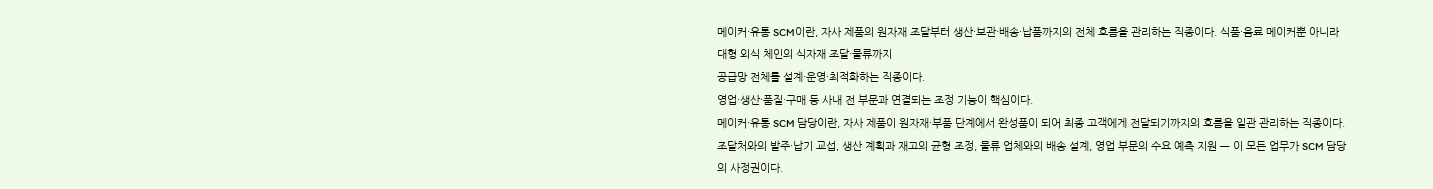메이커·유통 SCM이란, 자사 제품의 원자재 조달부터 생산·보관·배송·납품까지의 전체 흐름을 관리하는 직종이다. 식품·음료 메이커뿐 아니라 대형 외식 체인의 식자재 조달·물류까지
공급망 전체를 설계·운영·최적화하는 직종이다.
영업·생산·품질·구매 등 사내 전 부문과 연결되는 조정 기능이 핵심이다.
메이커·유통 SCM 담당이란, 자사 제품이 원자재·부품 단계에서 완성품이 되어 최종 고객에게 전달되기까지의 흐름을 일관 관리하는 직종이다. 조달처와의 발주·납기 교섭, 생산 계획과 재고의 균형 조정, 물류 업체와의 배송 설계, 영업 부문의 수요 예측 지원 — 이 모든 업무가 SCM 담당의 사정권이다.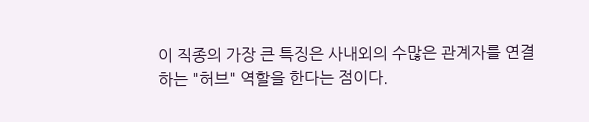이 직종의 가장 큰 특징은 사내외의 수많은 관계자를 연결하는 "허브" 역할을 한다는 점이다.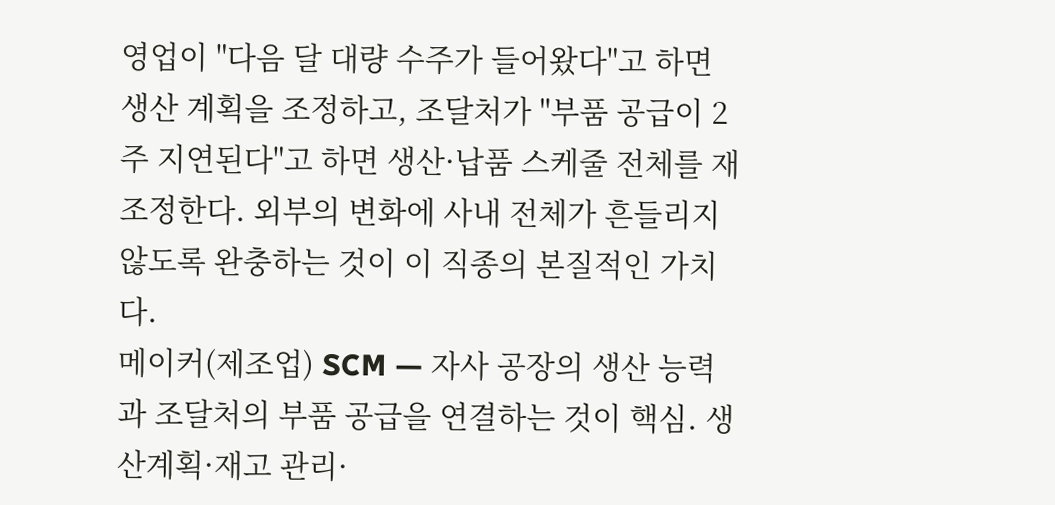영업이 "다음 달 대량 수주가 들어왔다"고 하면 생산 계획을 조정하고, 조달처가 "부품 공급이 2주 지연된다"고 하면 생산·납품 스케줄 전체를 재조정한다. 외부의 변화에 사내 전체가 흔들리지 않도록 완충하는 것이 이 직종의 본질적인 가치다.
메이커(제조업) SCM — 자사 공장의 생산 능력과 조달처의 부품 공급을 연결하는 것이 핵심. 생산계획·재고 관리·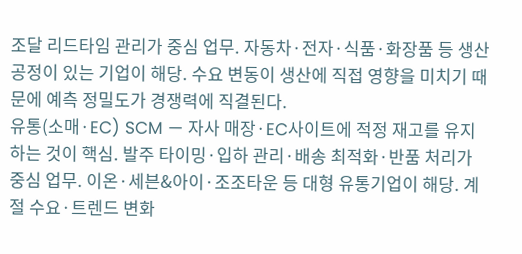조달 리드타임 관리가 중심 업무. 자동차·전자·식품·화장품 등 생산 공정이 있는 기업이 해당. 수요 변동이 생산에 직접 영향을 미치기 때문에 예측 정밀도가 경쟁력에 직결된다.
유통(소매·EC) SCM — 자사 매장·EC사이트에 적정 재고를 유지하는 것이 핵심. 발주 타이밍·입하 관리·배송 최적화·반품 처리가 중심 업무. 이온·세븐&아이·조조타운 등 대형 유통기업이 해당. 계절 수요·트렌드 변화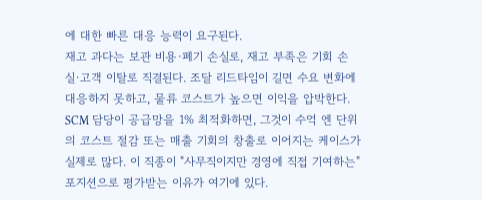에 대한 빠른 대응 능력이 요구된다.
재고 과다는 보관 비용·폐기 손실로, 재고 부족은 기회 손실·고객 이탈로 직결된다. 조달 리드타임이 길면 수요 변화에 대응하지 못하고, 물류 코스트가 높으면 이익을 압박한다. SCM 담당이 공급망을 1% 최적화하면, 그것이 수억 엔 단위의 코스트 절감 또는 매출 기회의 창출로 이어지는 케이스가 실제로 많다. 이 직종이 "사무직이지만 경영에 직접 기여하는" 포지션으로 평가받는 이유가 여기에 있다.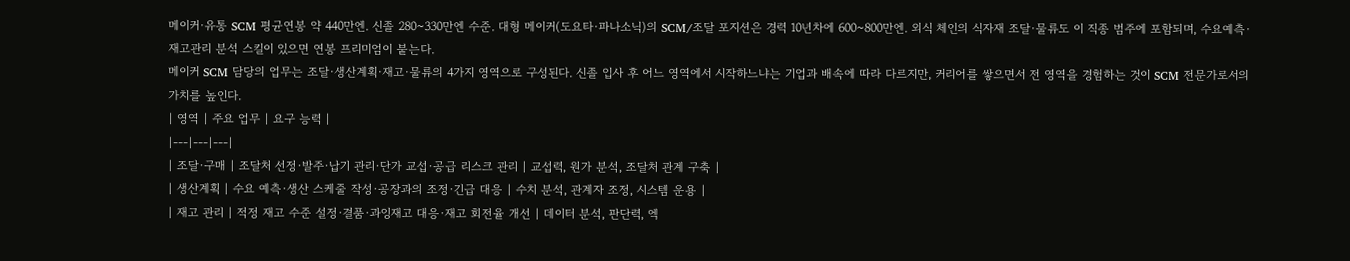메이커·유통 SCM 평균연봉 약 440만엔. 신졸 280~330만엔 수준. 대형 메이커(도요타·파나소닉)의 SCM/조달 포지션은 경력 10년차에 600~800만엔. 외식 체인의 식자재 조달·물류도 이 직종 범주에 포함되며, 수요예측·재고관리 분석 스킬이 있으면 연봉 프리미엄이 붙는다.
메이커 SCM 담당의 업무는 조달·생산계획·재고·물류의 4가지 영역으로 구성된다. 신졸 입사 후 어느 영역에서 시작하느냐는 기업과 배속에 따라 다르지만, 커리어를 쌓으면서 전 영역을 경험하는 것이 SCM 전문가로서의 가치를 높인다.
| 영역 | 주요 업무 | 요구 능력 |
|---|---|---|
| 조달·구매 | 조달처 선정·발주·납기 관리·단가 교섭·공급 리스크 관리 | 교섭력, 원가 분석, 조달처 관계 구축 |
| 생산계획 | 수요 예측·생산 스케줄 작성·공장과의 조정·긴급 대응 | 수치 분석, 관계자 조정, 시스템 운용 |
| 재고 관리 | 적정 재고 수준 설정·결품·과잉재고 대응·재고 회전율 개선 | 데이터 분석, 판단력, 엑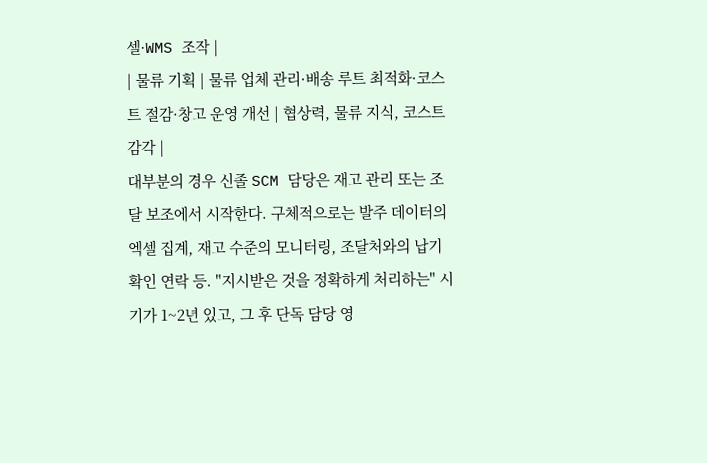셀·WMS 조작 |
| 물류 기획 | 물류 업체 관리·배송 루트 최적화·코스트 절감·창고 운영 개선 | 협상력, 물류 지식, 코스트 감각 |
대부분의 경우 신졸 SCM 담당은 재고 관리 또는 조달 보조에서 시작한다. 구체적으로는 발주 데이터의 엑셀 집계, 재고 수준의 모니터링, 조달처와의 납기 확인 연락 등. "지시받은 것을 정확하게 처리하는" 시기가 1~2년 있고, 그 후 단독 담당 영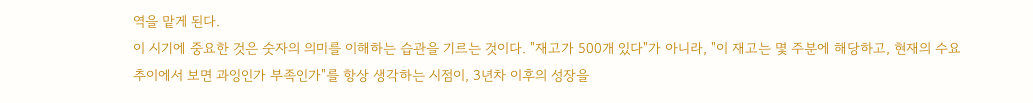역을 맡게 된다.
이 시기에 중요한 것은 숫자의 의미를 이해하는 습관을 기르는 것이다. "재고가 500개 있다"가 아니라, "이 재고는 몇 주분에 해당하고, 현재의 수요 추이에서 보면 과잉인가 부족인가"를 항상 생각하는 시점이, 3년차 이후의 성장을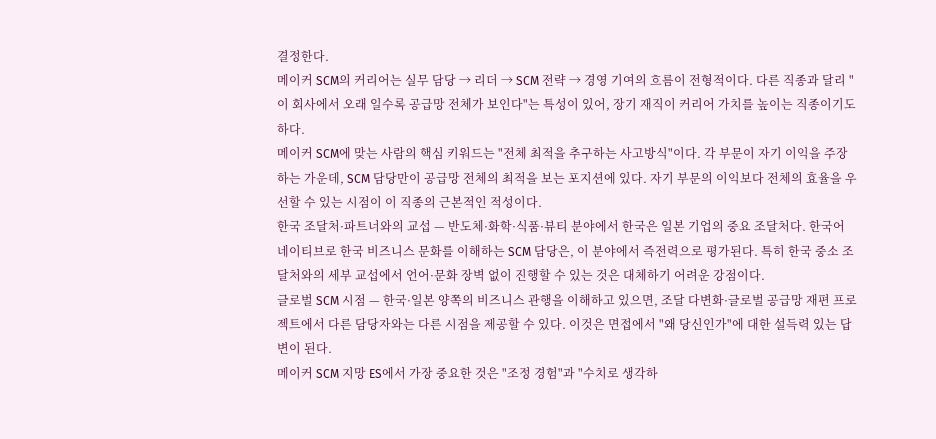결정한다.
메이커 SCM의 커리어는 실무 담당 → 리더 → SCM 전략 → 경영 기여의 흐름이 전형적이다. 다른 직종과 달리 "이 회사에서 오래 일수록 공급망 전체가 보인다"는 특성이 있어, 장기 재직이 커리어 가치를 높이는 직종이기도 하다.
메이커 SCM에 맞는 사람의 핵심 키워드는 "전체 최적을 추구하는 사고방식"이다. 각 부문이 자기 이익을 주장하는 가운데, SCM 담당만이 공급망 전체의 최적을 보는 포지션에 있다. 자기 부문의 이익보다 전체의 효율을 우선할 수 있는 시점이 이 직종의 근본적인 적성이다.
한국 조달처·파트너와의 교섭 — 반도체·화학·식품·뷰티 분야에서 한국은 일본 기업의 중요 조달처다. 한국어 네이티브로 한국 비즈니스 문화를 이해하는 SCM 담당은, 이 분야에서 즉전력으로 평가된다. 특히 한국 중소 조달처와의 세부 교섭에서 언어·문화 장벽 없이 진행할 수 있는 것은 대체하기 어려운 강점이다.
글로벌 SCM 시점 — 한국·일본 양쪽의 비즈니스 관행을 이해하고 있으면, 조달 다변화·글로벌 공급망 재편 프로젝트에서 다른 담당자와는 다른 시점을 제공할 수 있다. 이것은 면접에서 "왜 당신인가"에 대한 설득력 있는 답변이 된다.
메이커 SCM 지망 ES에서 가장 중요한 것은 "조정 경험"과 "수치로 생각하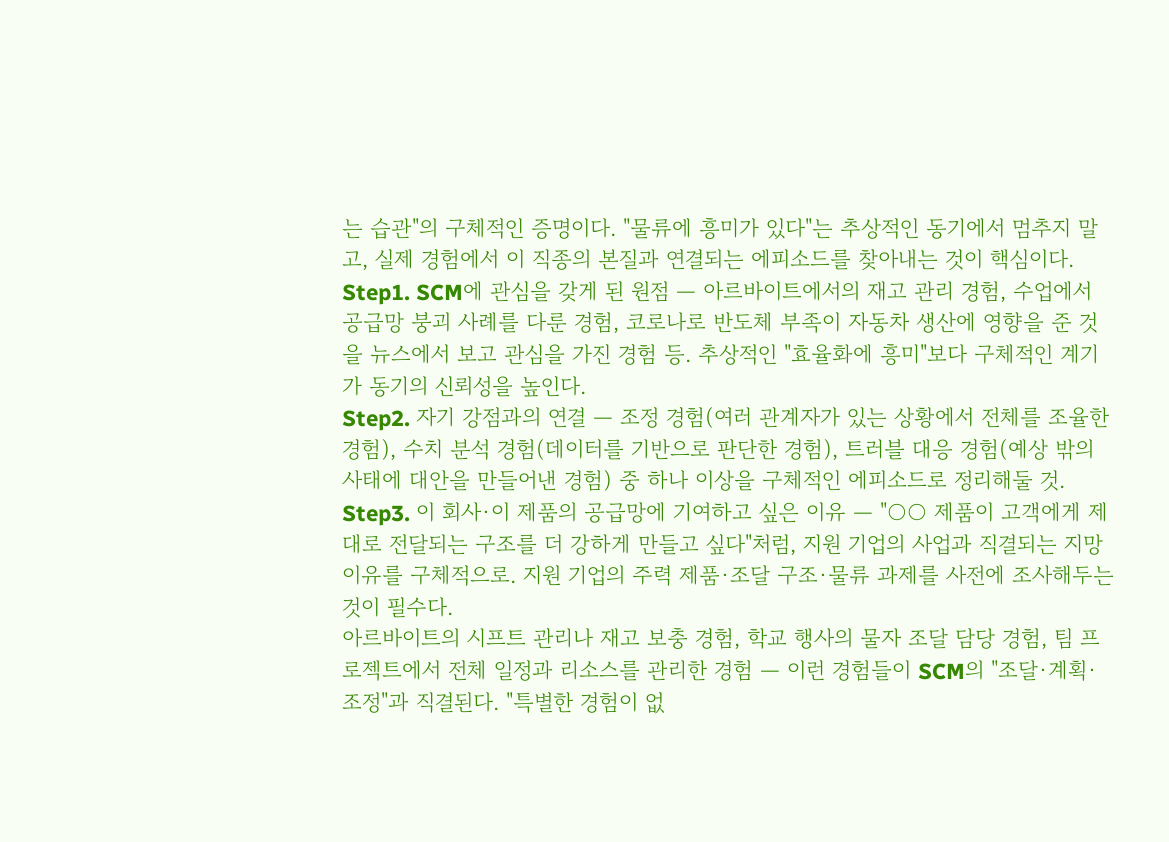는 습관"의 구체적인 증명이다. "물류에 흥미가 있다"는 추상적인 동기에서 멈추지 말고, 실제 경험에서 이 직종의 본질과 연결되는 에피소드를 찾아내는 것이 핵심이다.
Step1. SCM에 관심을 갖게 된 원점 — 아르바이트에서의 재고 관리 경험, 수업에서 공급망 붕괴 사례를 다룬 경험, 코로나로 반도체 부족이 자동차 생산에 영향을 준 것을 뉴스에서 보고 관심을 가진 경험 등. 추상적인 "효율화에 흥미"보다 구체적인 계기가 동기의 신뢰성을 높인다.
Step2. 자기 강점과의 연결 — 조정 경험(여러 관계자가 있는 상황에서 전체를 조율한 경험), 수치 분석 경험(데이터를 기반으로 판단한 경험), 트러블 대응 경험(예상 밖의 사태에 대안을 만들어낸 경험) 중 하나 이상을 구체적인 에피소드로 정리해둘 것.
Step3. 이 회사·이 제품의 공급망에 기여하고 싶은 이유 — "○○ 제품이 고객에게 제대로 전달되는 구조를 더 강하게 만들고 싶다"처럼, 지원 기업의 사업과 직결되는 지망 이유를 구체적으로. 지원 기업의 주력 제품·조달 구조·물류 과제를 사전에 조사해두는 것이 필수다.
아르바이트의 시프트 관리나 재고 보충 경험, 학교 행사의 물자 조달 담당 경험, 팀 프로젝트에서 전체 일정과 리소스를 관리한 경험 — 이런 경험들이 SCM의 "조달·계획·조정"과 직결된다. "특별한 경험이 없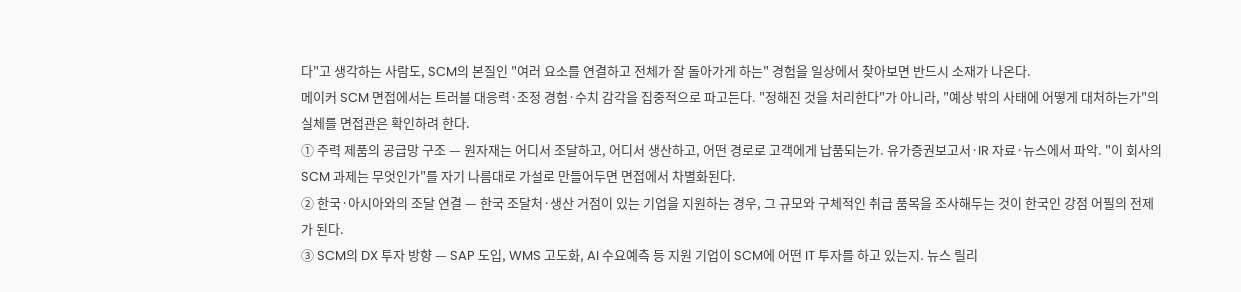다"고 생각하는 사람도, SCM의 본질인 "여러 요소를 연결하고 전체가 잘 돌아가게 하는" 경험을 일상에서 찾아보면 반드시 소재가 나온다.
메이커 SCM 면접에서는 트러블 대응력·조정 경험·수치 감각을 집중적으로 파고든다. "정해진 것을 처리한다"가 아니라, "예상 밖의 사태에 어떻게 대처하는가"의 실체를 면접관은 확인하려 한다.
① 주력 제품의 공급망 구조 — 원자재는 어디서 조달하고, 어디서 생산하고, 어떤 경로로 고객에게 납품되는가. 유가증권보고서·IR 자료·뉴스에서 파악. "이 회사의 SCM 과제는 무엇인가"를 자기 나름대로 가설로 만들어두면 면접에서 차별화된다.
② 한국·아시아와의 조달 연결 — 한국 조달처·생산 거점이 있는 기업을 지원하는 경우, 그 규모와 구체적인 취급 품목을 조사해두는 것이 한국인 강점 어필의 전제가 된다.
③ SCM의 DX 투자 방향 — SAP 도입, WMS 고도화, AI 수요예측 등 지원 기업이 SCM에 어떤 IT 투자를 하고 있는지. 뉴스 릴리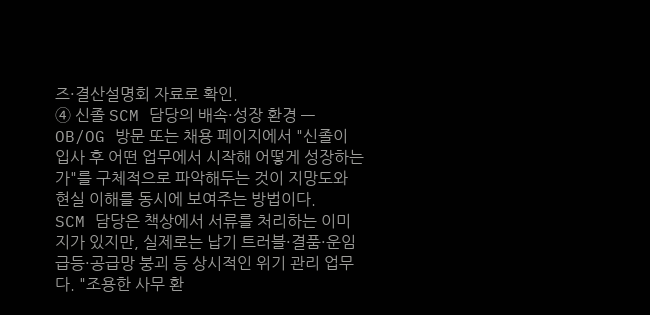즈·결산설명회 자료로 확인.
④ 신졸 SCM 담당의 배속·성장 환경 — OB/OG 방문 또는 채용 페이지에서 "신졸이 입사 후 어떤 업무에서 시작해 어떻게 성장하는가"를 구체적으로 파악해두는 것이 지망도와 현실 이해를 동시에 보여주는 방법이다.
SCM 담당은 책상에서 서류를 처리하는 이미지가 있지만, 실제로는 납기 트러블·결품·운임 급등·공급망 붕괴 등 상시적인 위기 관리 업무다. "조용한 사무 환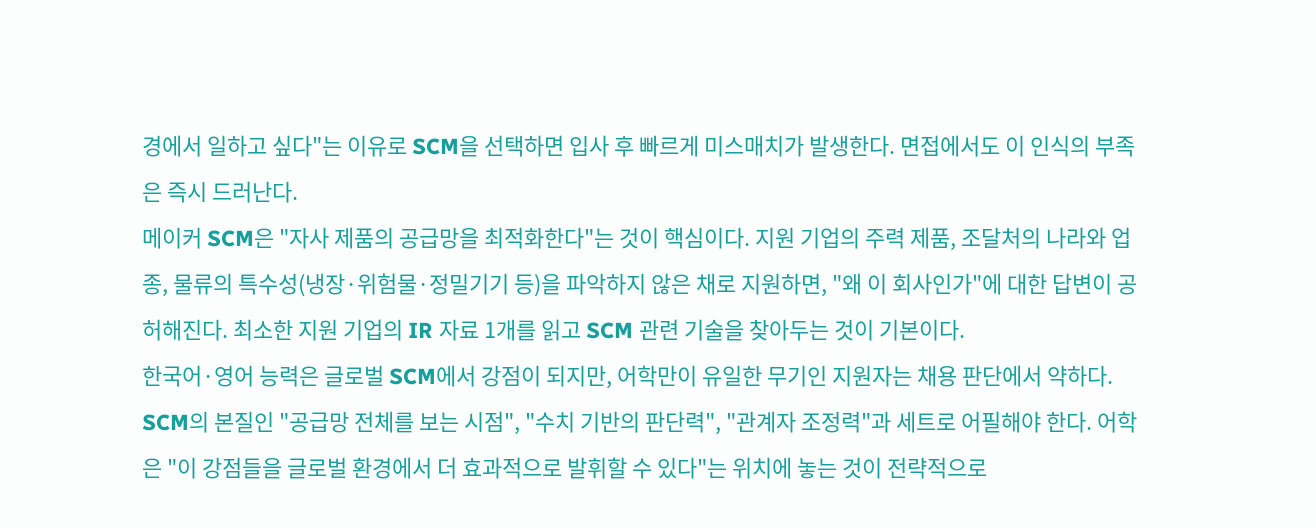경에서 일하고 싶다"는 이유로 SCM을 선택하면 입사 후 빠르게 미스매치가 발생한다. 면접에서도 이 인식의 부족은 즉시 드러난다.
메이커 SCM은 "자사 제품의 공급망을 최적화한다"는 것이 핵심이다. 지원 기업의 주력 제품, 조달처의 나라와 업종, 물류의 특수성(냉장·위험물·정밀기기 등)을 파악하지 않은 채로 지원하면, "왜 이 회사인가"에 대한 답변이 공허해진다. 최소한 지원 기업의 IR 자료 1개를 읽고 SCM 관련 기술을 찾아두는 것이 기본이다.
한국어·영어 능력은 글로벌 SCM에서 강점이 되지만, 어학만이 유일한 무기인 지원자는 채용 판단에서 약하다. SCM의 본질인 "공급망 전체를 보는 시점", "수치 기반의 판단력", "관계자 조정력"과 세트로 어필해야 한다. 어학은 "이 강점들을 글로벌 환경에서 더 효과적으로 발휘할 수 있다"는 위치에 놓는 것이 전략적으로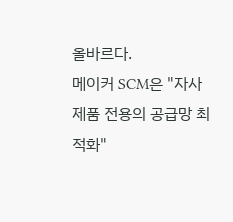올바르다.
메이커 SCM은 "자사 제품 전용의 공급망 최적화"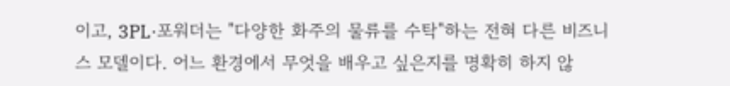이고, 3PL·포워더는 "다양한 화주의 물류를 수탁"하는 전혀 다른 비즈니스 모델이다. 어느 환경에서 무엇을 배우고 싶은지를 명확히 하지 않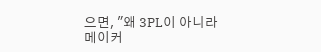으면, "왜 3PL이 아니라 메이커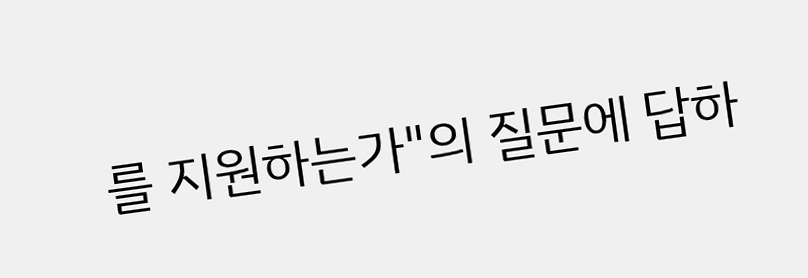를 지원하는가"의 질문에 답하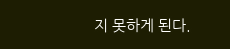지 못하게 된다.